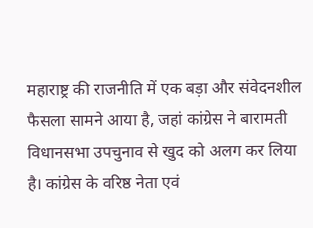महाराष्ट्र की राजनीति में एक बड़ा और संवेदनशील फैसला सामने आया है, जहां कांग्रेस ने बारामती विधानसभा उपचुनाव से खुद को अलग कर लिया है। कांग्रेस के वरिष्ठ नेता एवं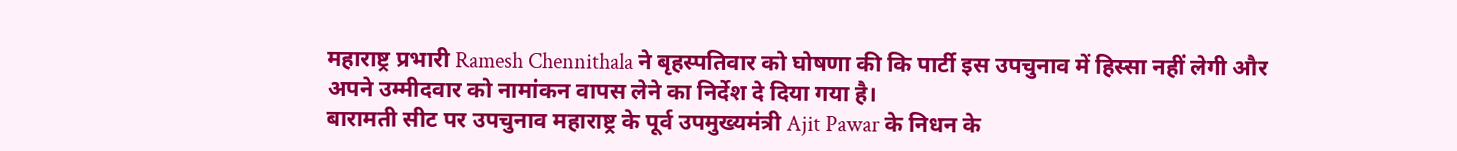महाराष्ट्र प्रभारी Ramesh Chennithala ने बृहस्पतिवार को घोषणा की कि पार्टी इस उपचुनाव में हिस्सा नहीं लेगी और अपने उम्मीदवार को नामांकन वापस लेने का निर्देश दे दिया गया है।
बारामती सीट पर उपचुनाव महाराष्ट्र के पूर्व उपमुख्यमंत्री Ajit Pawar के निधन के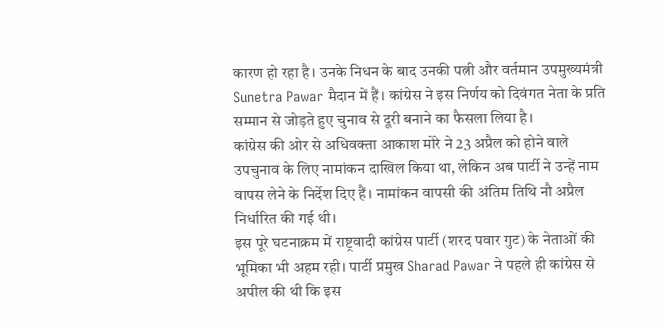कारण हो रहा है। उनके निधन के बाद उनकी पत्नी और वर्तमान उपमुख्यमंत्री Sunetra Pawar मैदान में हैं। कांग्रेस ने इस निर्णय को दिवंगत नेता के प्रति सम्मान से जोड़ते हुए चुनाव से दूरी बनाने का फैसला लिया है।
कांग्रेस की ओर से अधिवक्ता आकाश मोरे ने 23 अप्रैल को होने वाले उपचुनाव के लिए नामांकन दाखिल किया था, लेकिन अब पार्टी ने उन्हें नाम वापस लेने के निर्देश दिए हैं। नामांकन वापसी की अंतिम तिथि नौ अप्रैल निर्धारित की गई थी।
इस पूरे घटनाक्रम में राष्ट्रवादी कांग्रेस पार्टी (शरद पवार गुट) के नेताओं की भूमिका भी अहम रही। पार्टी प्रमुख Sharad Pawar ने पहले ही कांग्रेस से अपील की थी कि इस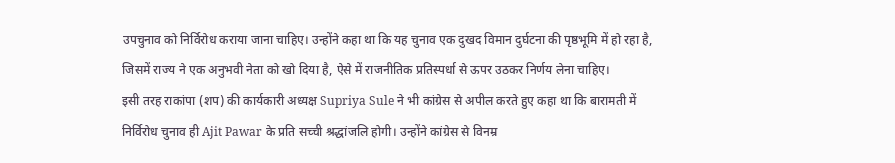उपचुनाव को निर्विरोध कराया जाना चाहिए। उन्होंने कहा था कि यह चुनाव एक दुखद विमान दुर्घटना की पृष्ठभूमि में हो रहा है, जिसमें राज्य ने एक अनुभवी नेता को खो दिया है, ऐसे में राजनीतिक प्रतिस्पर्धा से ऊपर उठकर निर्णय लेना चाहिए।
इसी तरह राकांपा (शप) की कार्यकारी अध्यक्ष Supriya Sule ने भी कांग्रेस से अपील करते हुए कहा था कि बारामती में निर्विरोध चुनाव ही Ajit Pawar के प्रति सच्ची श्रद्धांजलि होगी। उन्होंने कांग्रेस से विनम्र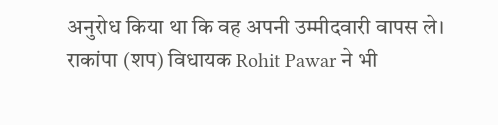अनुरोध किया था कि वह अपनी उम्मीदवारी वापस ले।
राकांपा (शप) विधायक Rohit Pawar ने भी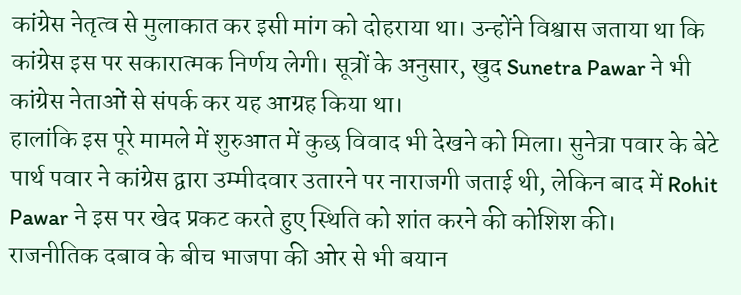कांग्रेस नेतृत्व से मुलाकात कर इसी मांग को दोहराया था। उन्होंने विश्वास जताया था कि कांग्रेस इस पर सकारात्मक निर्णय लेगी। सूत्रों के अनुसार, खुद Sunetra Pawar ने भी कांग्रेस नेताओं से संपर्क कर यह आग्रह किया था।
हालांकि इस पूरे मामले में शुरुआत में कुछ विवाद भी देखने को मिला। सुनेत्रा पवार के बेटे पार्थ पवार ने कांग्रेस द्वारा उम्मीदवार उतारने पर नाराजगी जताई थी, लेकिन बाद में Rohit Pawar ने इस पर खेद प्रकट करते हुए स्थिति को शांत करने की कोशिश की।
राजनीतिक दबाव के बीच भाजपा की ओर से भी बयान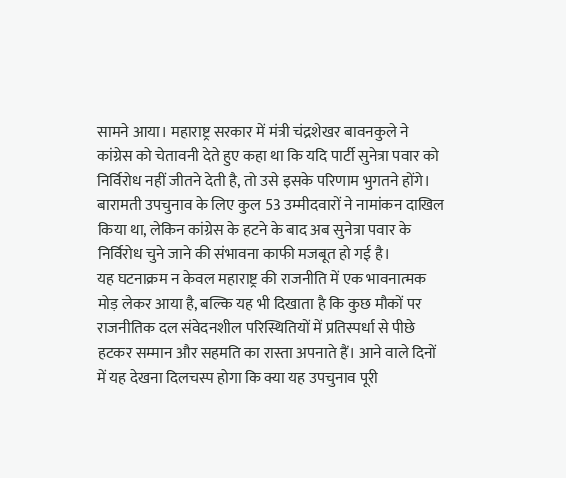सामने आया। महाराष्ट्र सरकार में मंत्री चंद्रशेखर बावनकुले ने कांग्रेस को चेतावनी देते हुए कहा था कि यदि पार्टी सुनेत्रा पवार को निर्विरोध नहीं जीतने देती है, तो उसे इसके परिणाम भुगतने होंगे।
बारामती उपचुनाव के लिए कुल 53 उम्मीदवारों ने नामांकन दाखिल किया था, लेकिन कांग्रेस के हटने के बाद अब सुनेत्रा पवार के निर्विरोध चुने जाने की संभावना काफी मजबूत हो गई है।
यह घटनाक्रम न केवल महाराष्ट्र की राजनीति में एक भावनात्मक मोड़ लेकर आया है, बल्कि यह भी दिखाता है कि कुछ मौकों पर राजनीतिक दल संवेदनशील परिस्थितियों में प्रतिस्पर्धा से पीछे हटकर सम्मान और सहमति का रास्ता अपनाते हैं। आने वाले दिनों में यह देखना दिलचस्प होगा कि क्या यह उपचुनाव पूरी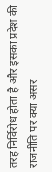तरह निर्विरोध होता है और इसका प्रदेश की राजनीति पर क्या असर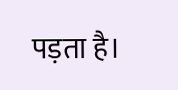पड़ता है।